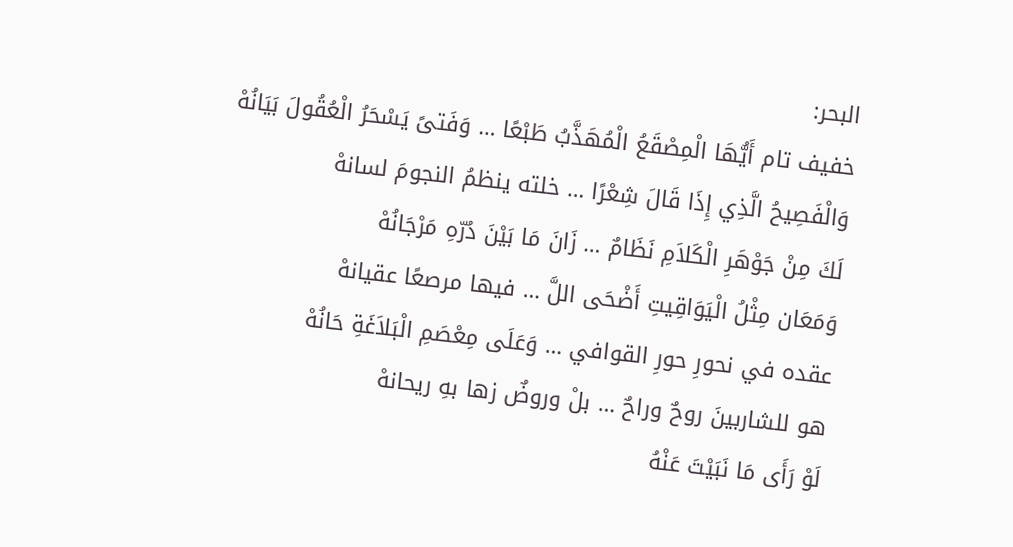البحر:
خفيف تام أَيُّهَا الْمِصْقَعُ الْمُهَذَّبُ طَبْعًا … وَفَتىً يَسْحَرُ الْعُقُولَ بَيَانُهْ
وَالْفَصِيحُ الَّذِي إِذَا قَالَ شِعْرًا … خلته ينظمُ النجومَ لسانهْ
لَكَ مِنْ جَوْهَرِ الْكَلاَمِ نَظَامٌ … زَانَ مَا بَيْنَ دُرّهِ مَرْجَانُهْ
وَمَعَان مِثْلُ الْيَوَاقِيتِ أَضْحَى اللَّ … فيها مرصعًا عقيانهْ
عقده في نحورِ حورِ القوافي … وَعَلَى مِعْصَمِ الْبَلاَغَةِ حَانُهْ
هو للشاربينَ روحٌ وراحٌ … بلْ وروضٌ زها بهِ ريحانهْ
لَوْ رَأَى مَا نَبَيْتَ عَنْهُ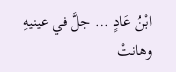ابْنُ عَادٍ … جلَّ في عينيهِ وهانتْ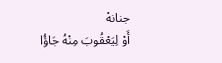جنانهْ
أَوْ لِيَعْقُوبَ مِنْهُ جَاؤُا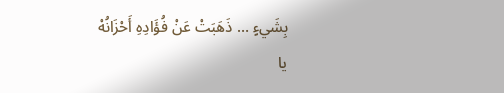بِشَيءٍ … ذَهَبَتْ عَنْ فُؤَادِهِ أَحْزَانُهْ
يا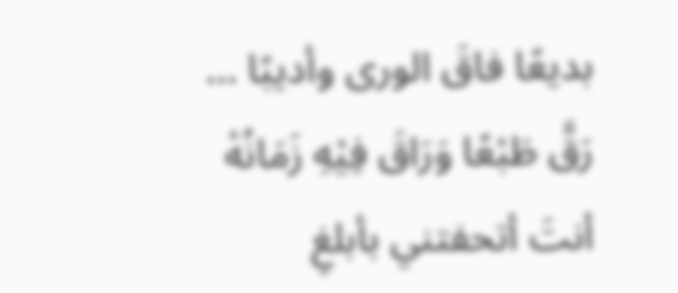بديعًا فاقَ الورى وأديبًا … رَقَّ طَبْعًا وَرَاقَ فِيْهِ زَمَانُهْ
أنتَ أتحفتني بأبلغِ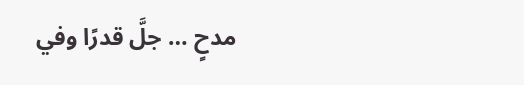مدحٍ … جلَّ قدرًا وفي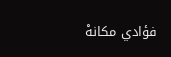فؤادي مكانهْ